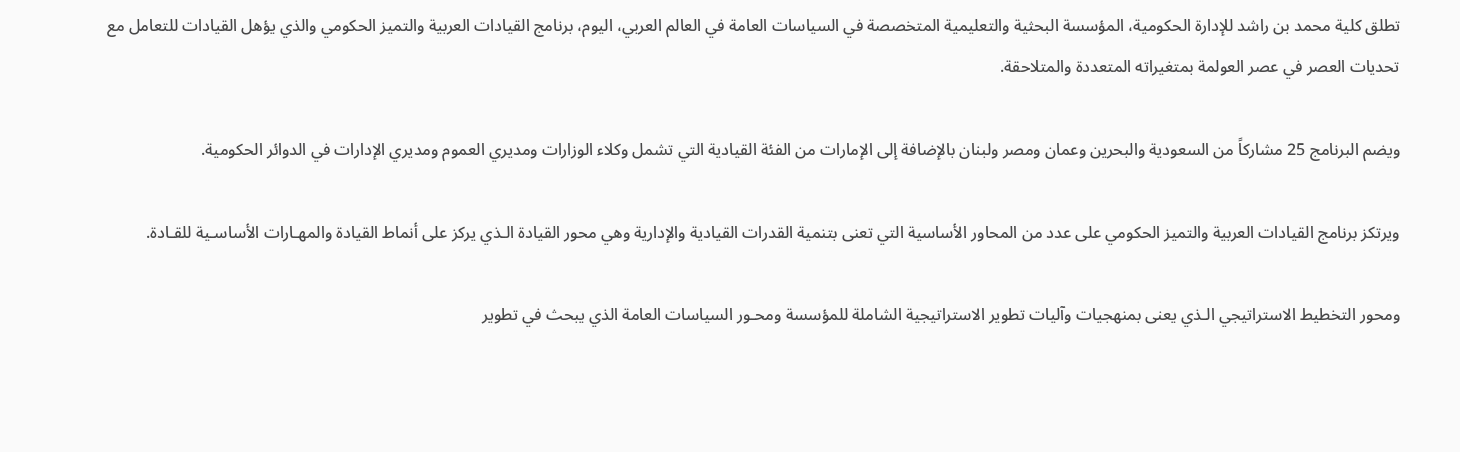تطلق كلية محمد بن راشد للإدارة الحكومية، المؤسسة البحثية والتعليمية المتخصصة في السياسات العامة في العالم العربي، اليوم، برنامج القيادات العربية والتميز الحكومي والذي يؤهل القيادات للتعامل مع تحديات العصر في عصر العولمة بمتغيراته المتعددة والمتلاحقة.

ويضم البرنامج 25 مشاركاً من السعودية والبحرين وعمان ومصر ولبنان بالإضافة إلى الإمارات من الفئة القيادية التي تشمل وكلاء الوزارات ومديري العموم ومديري الإدارات في الدوائر الحكومية.

ويرتكز برنامج القيادات العربية والتميز الحكومي على عدد من المحاور الأساسية التي تعنى بتنمية القدرات القيادية والإدارية وهي محور القيادة الـذي يركز على أنماط القيادة والمهـارات الأساسـية للقـادة.

ومحور التخطيط الاستراتيجي الـذي يعنى بمنهجيات وآليات تطوير الاستراتيجية الشاملة للمؤسسة ومحـور السياسات العامة الذي يبحث في تطوير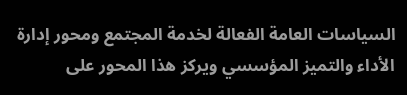السياسات العامة الفعالة لخدمة المجتمع ومحور إدارة الأداء والتميز المؤسسي ويركز هذا المحور على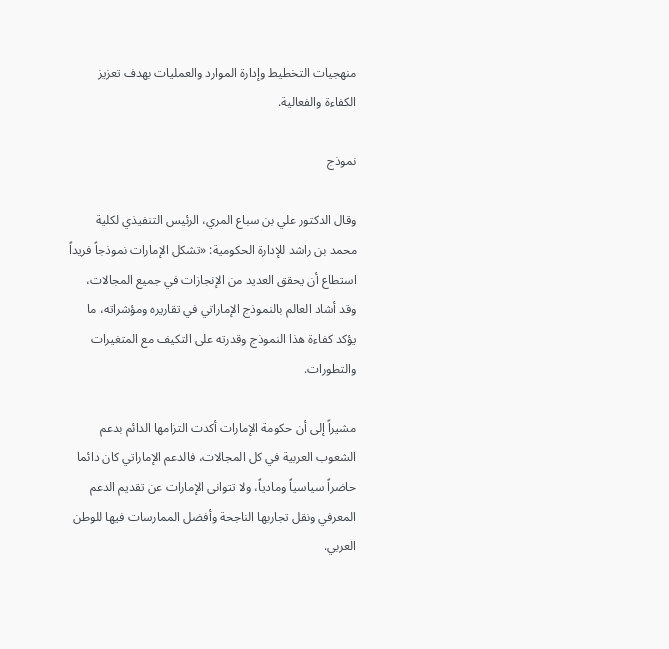منهجيات التخطيط وإدارة الموارد والعمليات بهدف تعزيز الكفاءة والفعالية.

نموذج

وقال الدكتور علي بن سباع المري، الرئيس التنفيذي لكلية محمد بن راشد للإدارة الحكومية: «تشكل الإمارات نموذجاً فريداً استطاع أن يحقق العديد من الإنجازات في جميع المجالات، وقد أشاد العالم بالنموذج الإماراتي في تقاريره ومؤشراته، ما يؤكد كفاءة هذا النموذج وقدرته على التكيف مع المتغيرات والتطورات.

مشيراً إلى أن حكومة الإمارات أكدت التزامها الدائم بدعم الشعوب العربية في كل المجالات، فالدعم الإماراتي كان دائما حاضراً سياسياً ومادياً، ولا تتوانى الإمارات عن تقديم الدعم المعرفي ونقل تجاربها الناجحة وأفضل الممارسات فيها للوطن العربي.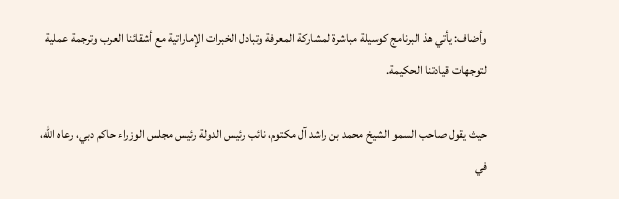وأضاف: يأتي هذ البرنامج كوسيلة مباشرة لمشاركة المعرفة وتبادل الخبرات الإماراتية مع أشقائنا العرب وترجمة عملية لتوجهات قيادتنا الحكيمة.

حيث يقول صاحب السمو الشيخ محمد بن راشد آل مكتوم، نائب رئيس الدولة رئيس مجلس الوزراء حاكم دبي، رعاه الله، في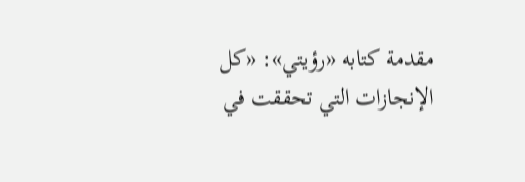مقدمة كتابه «رؤيتي»: «كل الإنجازات التي تحققت في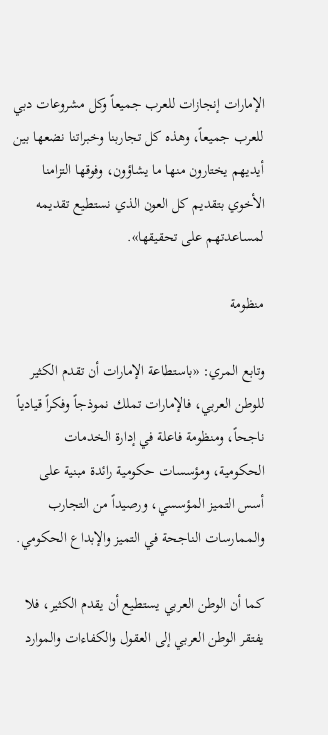الإمارات إنجازات للعرب جميعاً وكل مشروعات دبي للعرب جميعاً، وهذه كل تجاربنا وخبراتنا نضعها بين أيديهم يختارون منها ما يشاؤون، وفوقها التزامنا الأخوي بتقديم كل العون الذي نستطيع تقديمه لمساعدتهم على تحقيقها».

منظومة

وتابع المري: «باستطاعة الإمارات أن تقدم الكثير للوطن العربي، فالإمارات تملك نموذجاً وفكراً قيادياً ناجحاً، ومنظومة فاعلة في إدارة الخدمات الحكومية، ومؤسسات حكومية رائدة مبنية على أسس التميز المؤسسي، ورصيداً من التجارب والممارسات الناجحة في التميز والإبداع الحكومي.

كما أن الوطن العربي يستطيع أن يقدم الكثير، فلا يفتقر الوطن العربي إلى العقول والكفاءات والموارد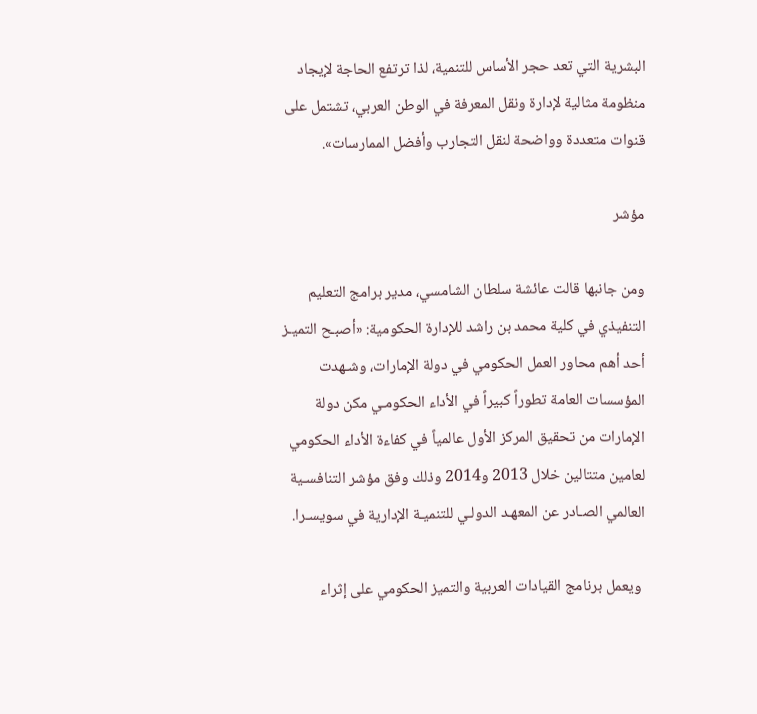البشرية التي تعد حجر الأساس للتنمية، لذا ترتفع الحاجة لإيجاد منظومة مثالية لإدارة ونقل المعرفة في الوطن العربي، تشتمل على قنوات متعددة وواضحة لنقل التجارب وأفضل الممارسات».

مؤشر

ومن جانبها قالت عائشة سلطان الشامسي، مدير برامج التعليم التنفيذي في كلية محمد بن راشد للإدارة الحكومية: «أصبـح التميـز أحد أهم محاور العمل الحكومي في دولة الإمارات، وشـهدت المؤسسات العامة تطوراً كبيراً في الأداء الحكومـي مكن دولة الإمارات من تحقيق المركز الأول عالمياً في كفاءة الأداء الحكومي لعامين متتالين خلال 2013 و2014 وذلك وفق مؤشر التنافسـية العالمي الصـادر عن المعهـد الدولـي للتنميـة الإدارية في سويسـرا.

 ويعمل برنامج القيادات العربية والتميز الحكومي على إثراء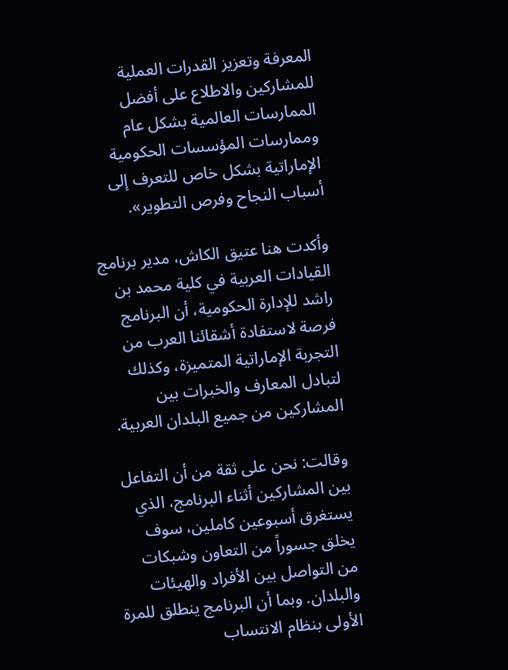المعرفة وتعزيز القدرات العملية للمشاركين والاطلاع على أفضل الممارسات العالمية بشكل عام وممارسات المؤسسات الحكومية الإماراتية بشكل خاص للتعرف إلى أسباب النجاح وفرص التطوير».

وأكدت هنا عتيق الكاش، مدير برنامج القيادات العربية في كلية محمد بن راشد للإدارة الحكومية، أن البرنامج فرصة لاستفادة أشقائنا العرب من التجربة الإماراتية المتميزة، وكذلك لتبادل المعارف والخبرات بين المشاركين من جميع البلدان العربية.

وقالت: نحن على ثقة من أن التفاعل بين المشاركين أثناء البرنامج، الذي يستغرق أسبوعين كاملين، سوف يخلق جسوراً من التعاون وشبكات من التواصل بين الأفراد والهيئات والبلدان. وبما أن البرنامج ينطلق للمرة الأولى بنظام الانتساب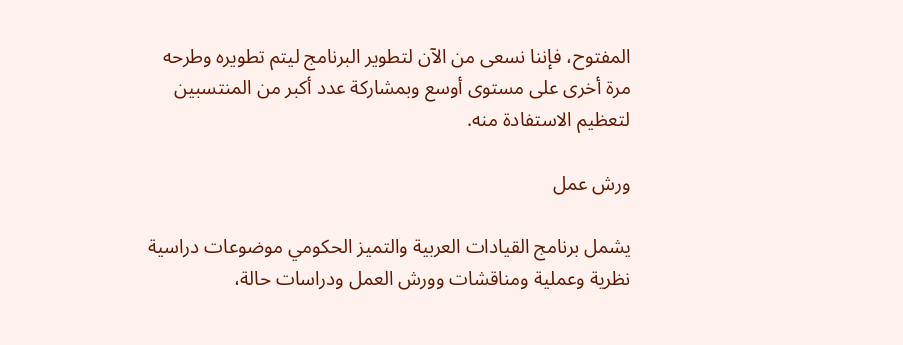المفتوح، فإننا نسعى من الآن لتطوير البرنامج ليتم تطويره وطرحه مرة أخرى على مستوى أوسع وبمشاركة عدد أكبر من المنتسبين لتعظيم الاستفادة منه.

ورش عمل

يشمل برنامج القيادات العربية والتميز الحكومي موضوعات دراسية نظرية وعملية ومناقشات وورش العمل ودراسات حالة،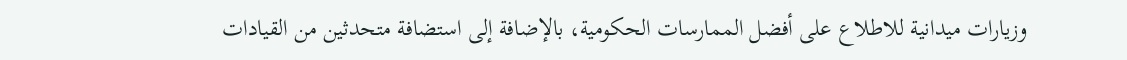وزيارات ميدانية للاطلاع على أفضل الممارسات الحكومية، بالإضافة إلى استضافة متحدثين من القيادات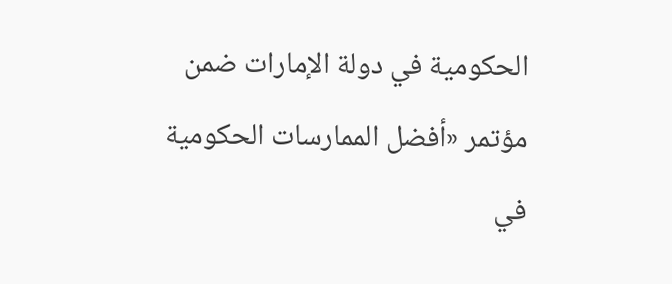الحكومية في دولة الإمارات ضمن مؤتمر «أفضل الممارسات الحكومية في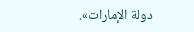دولة الإمارات».